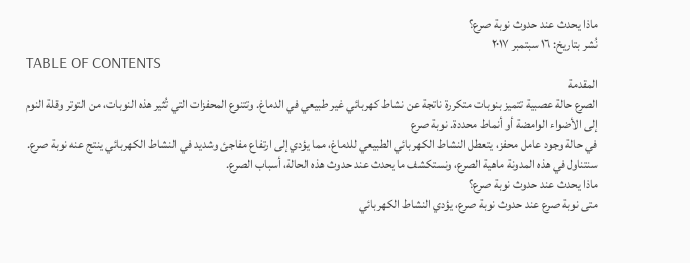ماذا يحدث عند حدوث نوبة صرع؟
نُشر بتاريخ: ١٦ سبتمبر ٢٠١٧
TABLE OF CONTENTS
المقدمة
الصرع حالة عصبية تتميز بنوبات متكررة ناتجة عن نشاط كهربائي غير طبيعي في الدماغ. وتتنوع المحفزات التي تُثير هذه النوبات، من التوتر وقلة النوم إلى الأضواء الوامضة أو أنماط محددة. نوبة صرع
في حالة وجود عامل محفز، يتعطل النشاط الكهربائي الطبيعي للدماغ، مما يؤدي إلى ارتفاع مفاجئ وشديد في النشاط الكهربائي ينتج عنه نوبة صرع.
سنتناول في هذه المدونة ماهية الصرع، ونستكشف ما يحدث عند حدوث هذه الحالة، أسباب الصرع.
ماذا يحدث عند حدوث نوبة صرع؟
متى نوبة صرع عند حدوث نوبة صرع، يؤدي النشاط الكهربائي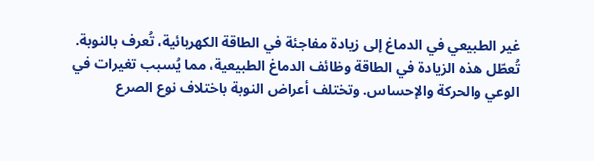غير الطبيعي في الدماغ إلى زيادة مفاجئة في الطاقة الكهربائية، تُعرف بالنوبة. تُعطّل هذه الزيادة في الطاقة وظائف الدماغ الطبيعية، مما يُسبب تغيرات في الوعي والحركة والإحساس. وتختلف أعراض النوبة باختلاف نوع الصرع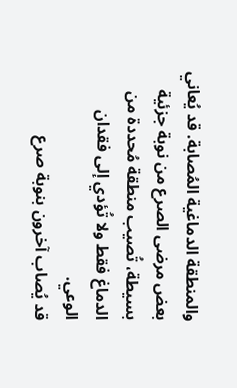والمنطقة الدماغية المُصابة. قد يُعاني بعض مرضى الصرع من نوبة جزئية بسيطة، تُصيب منطقة مُحددة من الدماغ فقط ولا تُؤدي إلى فقدان الوعي.
قد يُصاب آخرون بنوبة صرع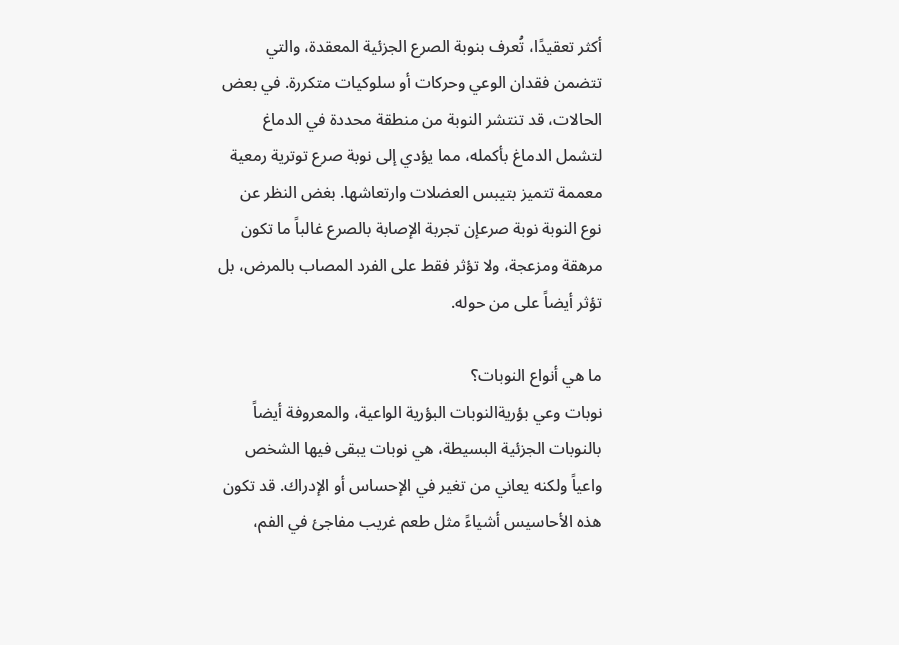أكثر تعقيدًا، تُعرف بنوبة الصرع الجزئية المعقدة، والتي تتضمن فقدان الوعي وحركات أو سلوكيات متكررة. في بعض الحالات، قد تنتشر النوبة من منطقة محددة في الدماغ لتشمل الدماغ بأكمله، مما يؤدي إلى نوبة صرع توترية رمعية معممة تتميز بتيبس العضلات وارتعاشها. بغض النظر عن نوع النوبة نوبة صرعإن تجربة الإصابة بالصرع غالباً ما تكون مرهقة ومزعجة، ولا تؤثر فقط على الفرد المصاب بالمرض، بل تؤثر أيضاً على من حوله.

ما هي أنواع النوبات؟
نوبات وعي بؤريةالنوبات البؤرية الواعية، والمعروفة أيضاً بالنوبات الجزئية البسيطة، هي نوبات يبقى فيها الشخص واعياً ولكنه يعاني من تغير في الإحساس أو الإدراك. قد تكون هذه الأحاسيس أشياءً مثل طعم غريب مفاجئ في الفم،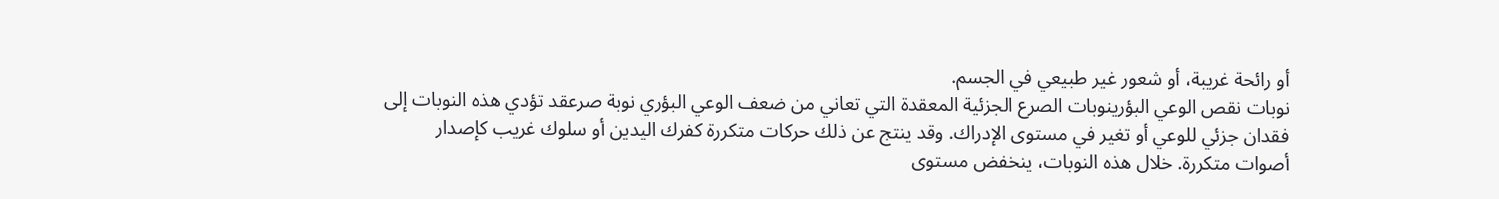أو رائحة غريبة، أو شعور غير طبيعي في الجسم.
نوبات نقص الوعي البؤرينوبات الصرع الجزئية المعقدة التي تعاني من ضعف الوعي البؤري نوبة صرعقد تؤدي هذه النوبات إلى فقدان جزئي للوعي أو تغير في مستوى الإدراك. وقد ينتج عن ذلك حركات متكررة كفرك اليدين أو سلوك غريب كإصدار أصوات متكررة. خلال هذه النوبات، ينخفض مستوى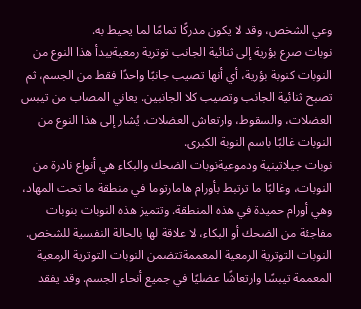وعي الشخص، وقد لا يكون مدركًا تمامًا لما يحيط به.
نوبات صرع بؤرية إلى ثنائية الجانب توترية رمعيةيبدأ هذا النوع من النوبات كنوبة بؤرية، أي أنها تصيب جانبًا واحدًا فقط من الجسم، ثم تصبح ثنائية الجانب وتصيب كلا الجانبين. يعاني المصاب من تيبس العضلات، والسقوط، وارتعاش العضلات. يُشار إلى هذا النوع من النوبات غالبًا باسم النوبة الكبرى.
نوبات جيلاتينية ودموعيةنوبات الضحك والبكاء هي أنواع نادرة من النوبات، وغالبًا ما ترتبط بأورام هامارتوما في منطقة ما تحت المهاد، وهي أورام حميدة في هذه المنطقة. وتتميز هذه النوبات بنوبات مفاجئة من الضحك أو البكاء، لا علاقة لها بالحالة النفسية للشخص.
النوبات التوترية الرمعية المعممةتتضمن النوبات التوترية الرمعية المعممة تيبسًا وارتعاشًا عضليًا في جميع أنحاء الجسم. وقد يفقد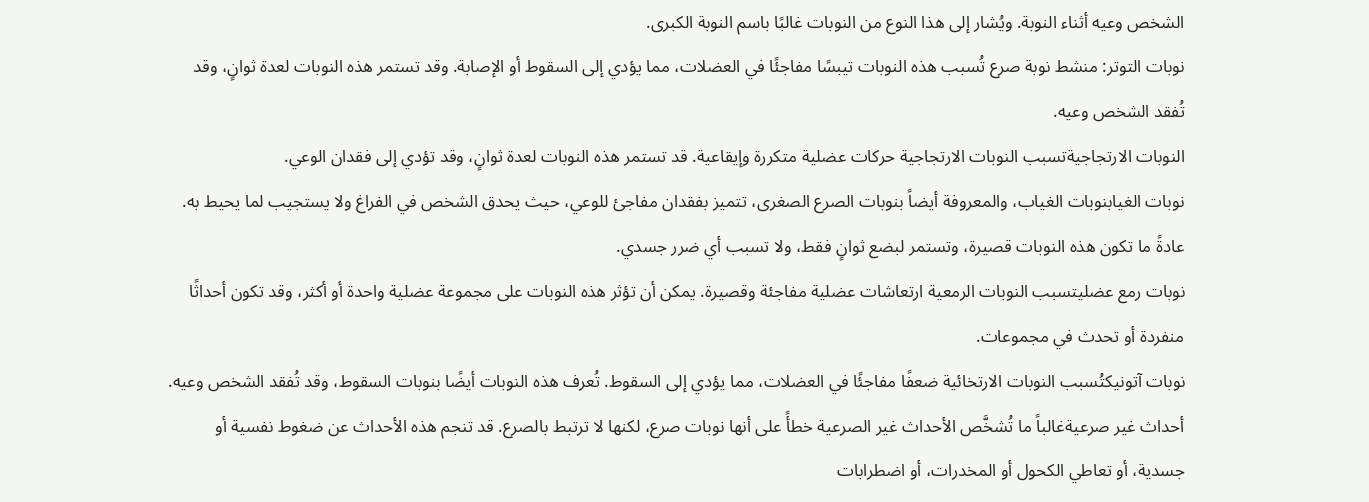الشخص وعيه أثناء النوبة. ويُشار إلى هذا النوع من النوبات غالبًا باسم النوبة الكبرى.
نوبات التوتر: منشط نوبة صرع تُسبب هذه النوبات تيبسًا مفاجئًا في العضلات، مما يؤدي إلى السقوط أو الإصابة. وقد تستمر هذه النوبات لعدة ثوانٍ، وقد تُفقد الشخص وعيه.
النوبات الارتجاجيةتسبب النوبات الارتجاجية حركات عضلية متكررة وإيقاعية. قد تستمر هذه النوبات لعدة ثوانٍ، وقد تؤدي إلى فقدان الوعي.
نوبات الغيابنوبات الغياب، والمعروفة أيضاً بنوبات الصرع الصغرى، تتميز بفقدان مفاجئ للوعي، حيث يحدق الشخص في الفراغ ولا يستجيب لما يحيط به. عادةً ما تكون هذه النوبات قصيرة، وتستمر لبضع ثوانٍ فقط، ولا تسبب أي ضرر جسدي.
نوبات رمع عضليتسبب النوبات الرمعية ارتعاشات عضلية مفاجئة وقصيرة. يمكن أن تؤثر هذه النوبات على مجموعة عضلية واحدة أو أكثر، وقد تكون أحداثًا منفردة أو تحدث في مجموعات.
نوبات آتونيكتُسبب النوبات الارتخائية ضعفًا مفاجئًا في العضلات، مما يؤدي إلى السقوط. تُعرف هذه النوبات أيضًا بنوبات السقوط، وقد تُفقد الشخص وعيه.
أحداث غير صرعيةغالباً ما تُشخَّص الأحداث غير الصرعية خطأً على أنها نوبات صرع، لكنها لا ترتبط بالصرع. قد تنجم هذه الأحداث عن ضغوط نفسية أو جسدية، أو تعاطي الكحول أو المخدرات، أو اضطرابات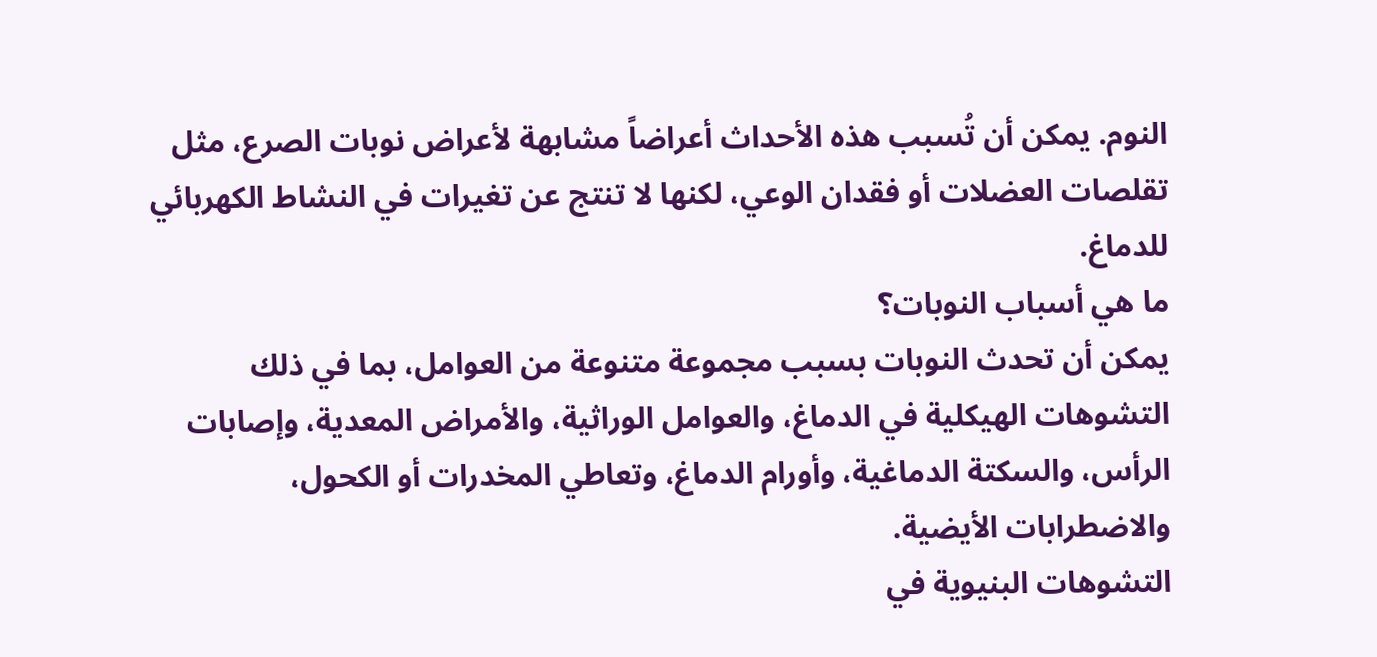النوم. يمكن أن تُسبب هذه الأحداث أعراضاً مشابهة لأعراض نوبات الصرع، مثل تقلصات العضلات أو فقدان الوعي، لكنها لا تنتج عن تغيرات في النشاط الكهربائي للدماغ.
ما هي أسباب النوبات؟
يمكن أن تحدث النوبات بسبب مجموعة متنوعة من العوامل، بما في ذلك التشوهات الهيكلية في الدماغ، والعوامل الوراثية، والأمراض المعدية، وإصابات الرأس، والسكتة الدماغية، وأورام الدماغ، وتعاطي المخدرات أو الكحول، والاضطرابات الأيضية.
التشوهات البنيوية في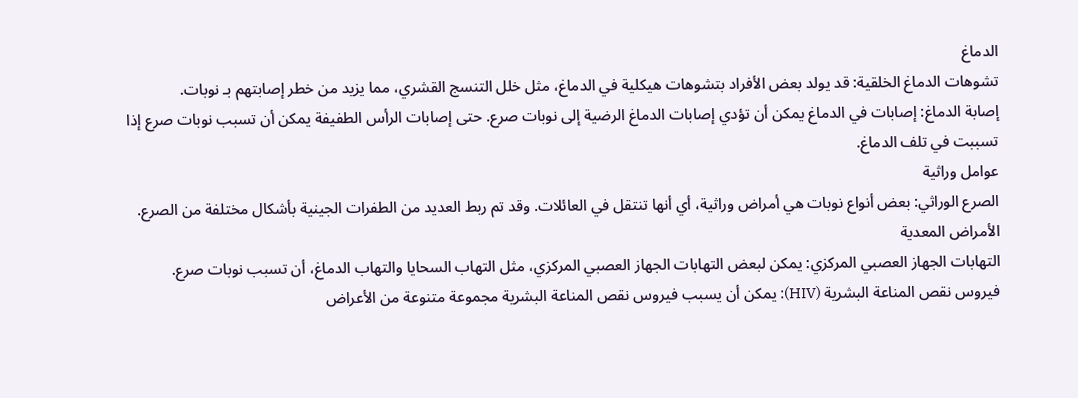الدماغ
تشوهات الدماغ الخلقية: قد يولد بعض الأفراد بتشوهات هيكلية في الدماغ، مثل خلل التنسج القشري، مما يزيد من خطر إصابتهم بـ نوبات.
إصابة الدماغ: إصابات في الدماغ يمكن أن تؤدي إصابات الدماغ الرضية إلى نوبات صرع. حتى إصابات الرأس الطفيفة يمكن أن تسبب نوبات صرع إذا تسببت في تلف الدماغ.
عوامل وراثية
الصرع الوراثي: بعض أنواع نوبات هي أمراض وراثية، أي أنها تنتقل في العائلات. وقد تم ربط العديد من الطفرات الجينية بأشكال مختلفة من الصرع.
الأمراض المعدية
التهابات الجهاز العصبي المركزي: يمكن لبعض التهابات الجهاز العصبي المركزي، مثل التهاب السحايا والتهاب الدماغ، أن تسبب نوبات صرع.
فيروس نقص المناعة البشرية (HIV): يمكن أن يسبب فيروس نقص المناعة البشرية مجموعة متنوعة من الأعراض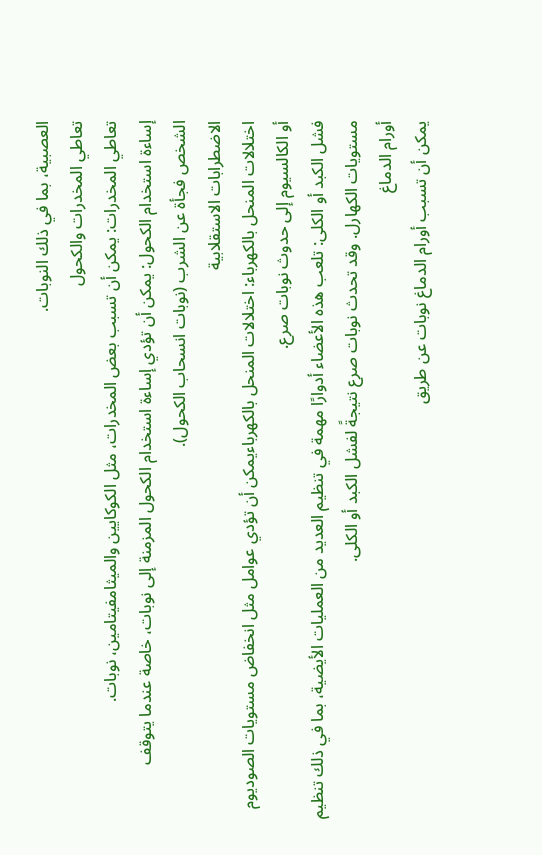العصبية، بما في ذلك النوبات.
تعاطي المخدرات والكحول
تعاطي المخدرات: يمكن أن تسبب بعض المخدرات، مثل الكوكايين والميثامفيتامين، نوبات.
إساءة استخدام الكحول: يمكن أن تؤدي إساءة استخدام الكحول المزمنة إلى نوبات، خاصة عندما يتوقف الشخص فجأة عن الشرب (نوبات انسحاب الكحول).
الاضطرابات الاستقلابية
اختلالات المنحل بالكهرباء: اختلالات المنحل بالكهرباءيمكن أن تؤدي عوامل مثل انخفاض مستويات الصوديوم أو الكالسيوم إلى حدوث نوبات صرع.
فشل الكبد أو الكلى: تلعب هذه الأعضاء أدوارًا مهمة في تنظيم العديد من العمليات الأيضية، بما في ذلك تنظيم مستويات الكهارل. وقد تحدث نوبات صرع نتيجةً لفشل الكبد أو الكلى.
أورام الدماغ
يمكن أن تسبب أورام الدماغ نوبات عن طريق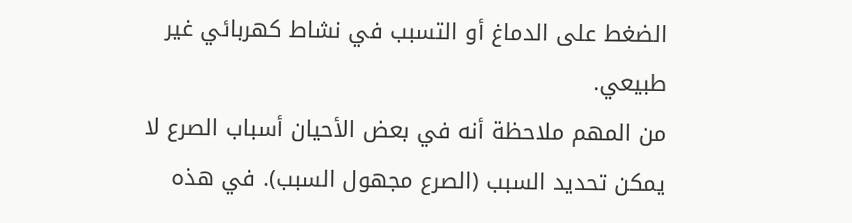الضغط على الدماغ أو التسبب في نشاط كهربائي غير طبيعي.
من المهم ملاحظة أنه في بعض الأحيان أسباب الصرع لا يمكن تحديد السبب (الصرع مجهول السبب). في هذه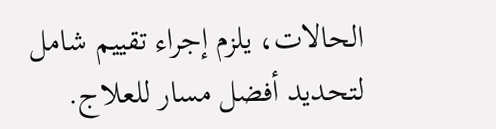الحالات، يلزم إجراء تقييم شامل لتحديد أفضل مسار للعلاج.